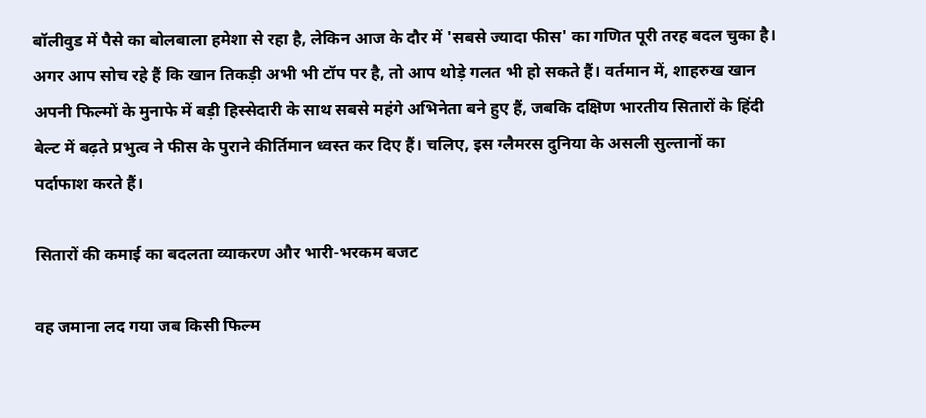बॉलीवुड में पैसे का बोलबाला हमेशा से रहा है, लेकिन आज के दौर में 'सबसे ज्यादा फीस' का गणित पूरी तरह बदल चुका है। अगर आप सोच रहे हैं कि खान तिकड़ी अभी भी टॉप पर है, तो आप थोड़े गलत भी हो सकते हैं। वर्तमान में, शाहरुख खान अपनी फिल्मों के मुनाफे में बड़ी हिस्सेदारी के साथ सबसे महंगे अभिनेता बने हुए हैं, जबकि दक्षिण भारतीय सितारों के हिंदी बेल्ट में बढ़ते प्रभुत्व ने फीस के पुराने कीर्तिमान ध्वस्त कर दिए हैं। चलिए, इस ग्लैमरस दुनिया के असली सुल्तानों का पर्दाफाश करते हैं।

सितारों की कमाई का बदलता व्याकरण और भारी-भरकम बजट

वह जमाना लद गया जब किसी फिल्म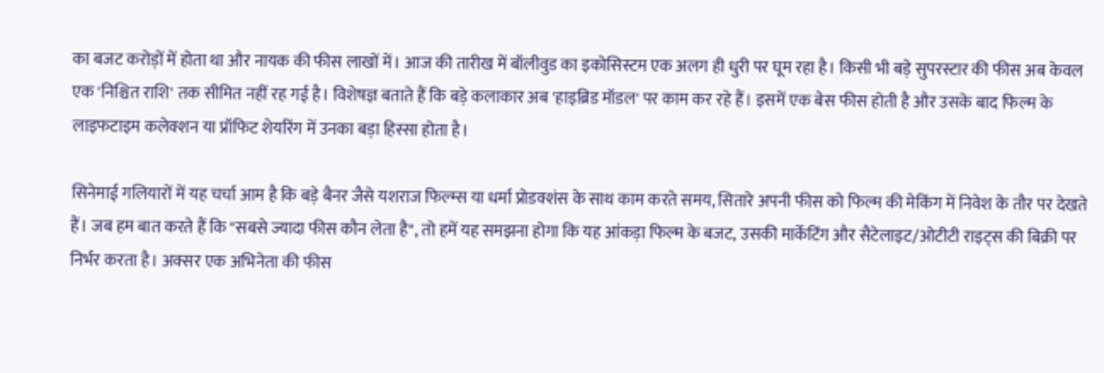का बजट करोड़ों में होता था और नायक की फीस लाखों में। आज की तारीख में बॉलीवुड का इकोसिस्टम एक अलग ही धुरी पर घूम रहा है। किसी भी बड़े सुपरस्टार की फीस अब केवल एक 'निश्चित राशि' तक सीमित नहीं रह गई है। विशेषज्ञ बताते हैं कि बड़े कलाकार अब 'हाइब्रिड मॉडल' पर काम कर रहे हैं। इसमें एक बेस फीस होती है और उसके बाद फिल्म के लाइफटाइम कलेक्शन या प्रॉफिट शेयरिंग में उनका बड़ा हिस्सा होता है।

सिनेमाई गलियारों में यह चर्चा आम है कि बड़े बैनर जैसे यशराज फिल्म्स या धर्मा प्रोडक्शंस के साथ काम करते समय, सितारे अपनी फीस को फिल्म की मेकिंग में निवेश के तौर पर देखते हैं। जब हम बात करते हैं कि "सबसे ज्यादा फीस कौन लेता है", तो हमें यह समझना होगा कि यह आंकड़ा फिल्म के बजट, उसकी मार्केटिंग और सैटेलाइट/ओटीटी राइट्स की बिक्री पर निर्भर करता है। अक्सर एक अभिनेता की फीस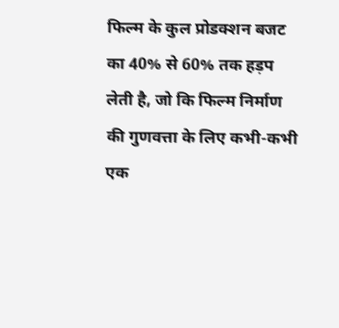फिल्म के कुल प्रोडक्शन बजट का 40% से 60% तक हड़प लेती है, जो कि फिल्म निर्माण की गुणवत्ता के लिए कभी-कभी एक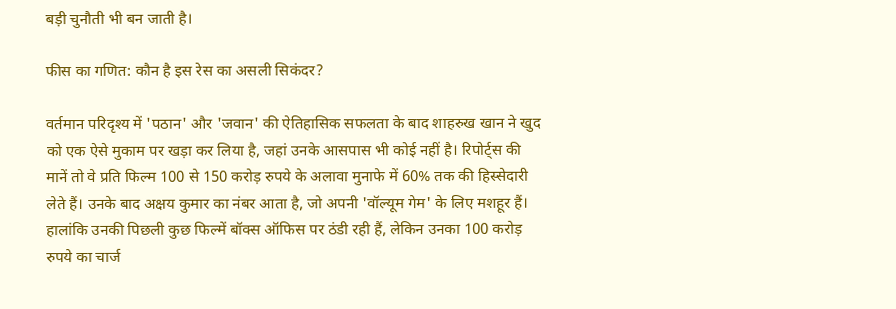बड़ी चुनौती भी बन जाती है।

फीस का गणित: कौन है इस रेस का असली सिकंदर?

वर्तमान परिदृश्य में 'पठान' और 'जवान' की ऐतिहासिक सफलता के बाद शाहरुख खान ने खुद को एक ऐसे मुकाम पर खड़ा कर लिया है, जहां उनके आसपास भी कोई नहीं है। रिपोर्ट्स की मानें तो वे प्रति फिल्म 100 से 150 करोड़ रुपये के अलावा मुनाफे में 60% तक की हिस्सेदारी लेते हैं। उनके बाद अक्षय कुमार का नंबर आता है, जो अपनी 'वॉल्यूम गेम' के लिए मशहूर हैं। हालांकि उनकी पिछली कुछ फिल्में बॉक्स ऑफिस पर ठंडी रही हैं, लेकिन उनका 100 करोड़ रुपये का चार्ज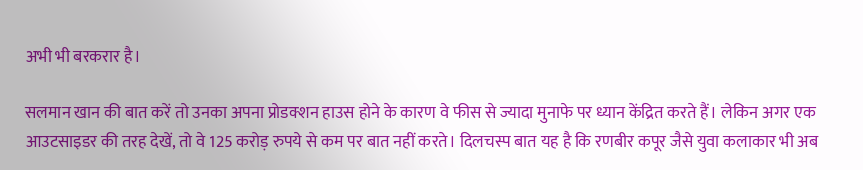अभी भी बरकरार है।

सलमान खान की बात करें तो उनका अपना प्रोडक्शन हाउस होने के कारण वे फीस से ज्यादा मुनाफे पर ध्यान केंद्रित करते हैं। लेकिन अगर एक आउटसाइडर की तरह देखें, तो वे 125 करोड़ रुपये से कम पर बात नहीं करते। दिलचस्प बात यह है कि रणबीर कपूर जैसे युवा कलाकार भी अब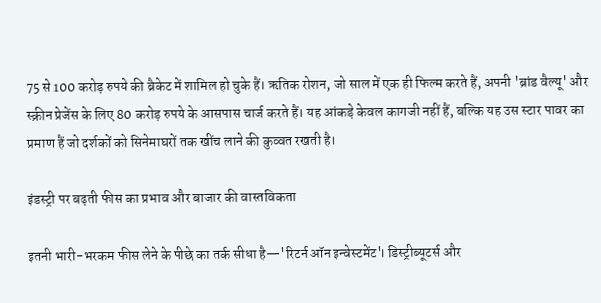75 से 100 करोड़ रुपये की ब्रैकेट में शामिल हो चुके हैं। ऋतिक रोशन, जो साल में एक ही फिल्म करते हैं, अपनी 'ब्रांड वैल्यू' और स्क्रीन प्रेजेंस के लिए 80 करोड़ रुपये के आसपास चार्ज करते हैं। यह आंकड़े केवल कागजी नहीं हैं, बल्कि यह उस स्टार पावर का प्रमाण हैं जो दर्शकों को सिनेमाघरों तक खींच लाने की कुव्वत रखती है।

इंडस्ट्री पर बढ़ती फीस का प्रभाव और बाजार की वास्तविकता

इतनी भारी-भरकम फीस लेने के पीछे का तर्क सीधा है—'रिटर्न ऑन इन्वेस्टमेंट'। डिस्ट्रीब्यूटर्स और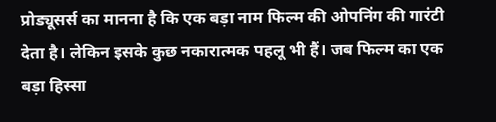प्रोड्यूसर्स का मानना है कि एक बड़ा नाम फिल्म की ओपनिंग की गारंटी देता है। लेकिन इसके कुछ नकारात्मक पहलू भी हैं। जब फिल्म का एक बड़ा हिस्सा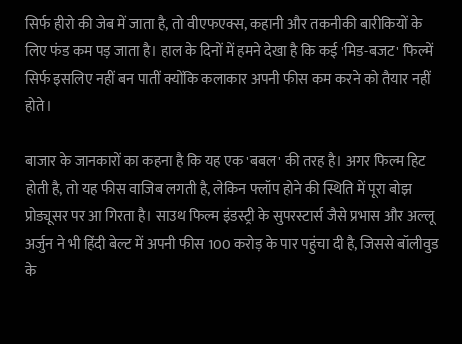सिर्फ हीरो की जेब में जाता है, तो वीएफएक्स, कहानी और तकनीकी बारीकियों के लिए फंड कम पड़ जाता है। हाल के दिनों में हमने देखा है कि कई 'मिड-बजट' फिल्में सिर्फ इसलिए नहीं बन पातीं क्योंकि कलाकार अपनी फीस कम करने को तैयार नहीं होते।

बाजार के जानकारों का कहना है कि यह एक 'बबल' की तरह है। अगर फिल्म हिट होती है, तो यह फीस वाजिब लगती है, लेकिन फ्लॉप होने की स्थिति में पूरा बोझ प्रोड्यूसर पर आ गिरता है। साउथ फिल्म इंडस्ट्री के सुपरस्टार्स जैसे प्रभास और अल्लू अर्जुन ने भी हिंदी बेल्ट में अपनी फीस 100 करोड़ के पार पहुंचा दी है, जिससे बॉलीवुड के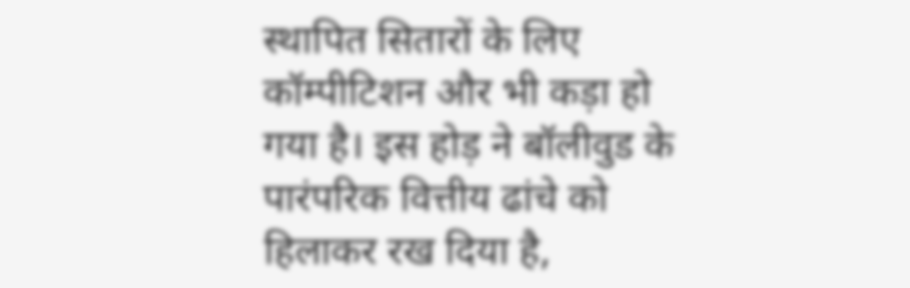स्थापित सितारों के लिए कॉम्पीटिशन और भी कड़ा हो गया है। इस होड़ ने बॉलीवुड के पारंपरिक वित्तीय ढांचे को हिलाकर रख दिया है,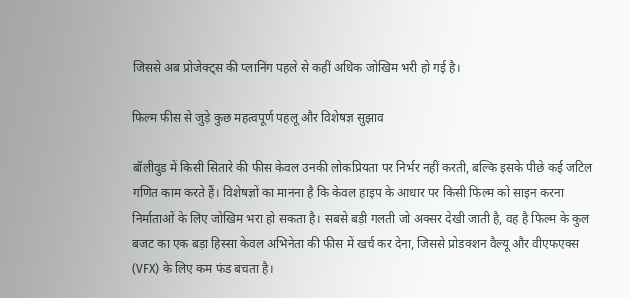जिससे अब प्रोजेक्ट्स की प्लानिंग पहले से कहीं अधिक जोखिम भरी हो गई है।

फिल्म फीस से जुड़े कुछ महत्वपूर्ण पहलू और विशेषज्ञ सुझाव

बॉलीवुड में किसी सितारे की फीस केवल उनकी लोकप्रियता पर निर्भर नहीं करती, बल्कि इसके पीछे कई जटिल गणित काम करते हैं। विशेषज्ञों का मानना है कि केवल हाइप के आधार पर किसी फिल्म को साइन करना निर्माताओं के लिए जोखिम भरा हो सकता है। सबसे बड़ी गलती जो अक्सर देखी जाती है, वह है फिल्म के कुल बजट का एक बड़ा हिस्सा केवल अभिनेता की फीस में खर्च कर देना, जिससे प्रोडक्शन वैल्यू और वीएफएक्स (VFX) के लिए कम फंड बचता है।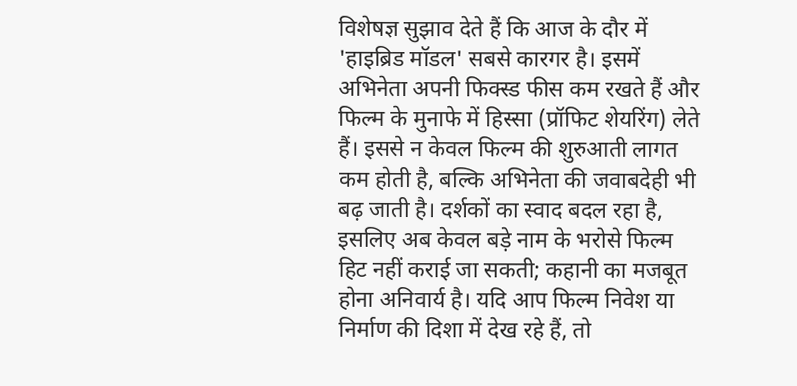विशेषज्ञ सुझाव देते हैं कि आज के दौर में 'हाइब्रिड मॉडल' सबसे कारगर है। इसमें अभिनेता अपनी फिक्स्ड फीस कम रखते हैं और फिल्म के मुनाफे में हिस्सा (प्रॉफिट शेयरिंग) लेते हैं। इससे न केवल फिल्म की शुरुआती लागत कम होती है, बल्कि अभिनेता की जवाबदेही भी बढ़ जाती है। दर्शकों का स्वाद बदल रहा है, इसलिए अब केवल बड़े नाम के भरोसे फिल्म हिट नहीं कराई जा सकती; कहानी का मजबूत होना अनिवार्य है। यदि आप फिल्म निवेश या निर्माण की दिशा में देख रहे हैं, तो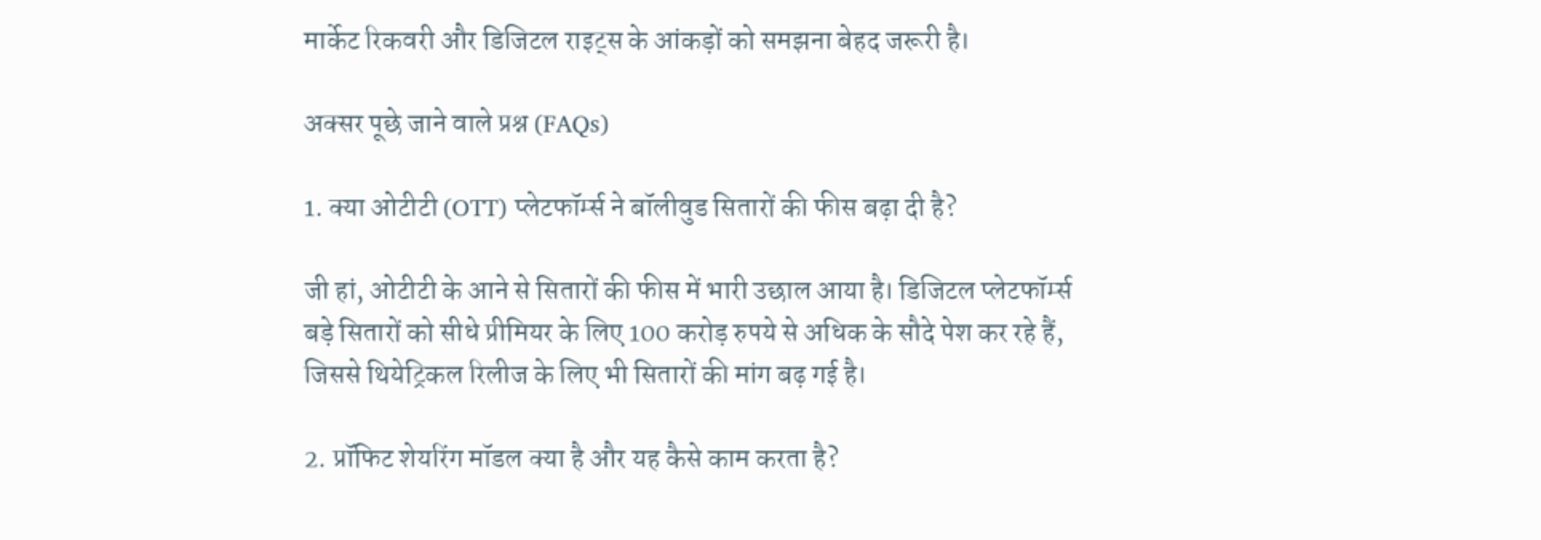मार्केट रिकवरी और डिजिटल राइट्स के आंकड़ों को समझना बेहद जरूरी है।

अक्सर पूछे जाने वाले प्रश्न (FAQs)

1. क्या ओटीटी (OTT) प्लेटफॉर्म्स ने बॉलीवुड सितारों की फीस बढ़ा दी है?

जी हां, ओटीटी के आने से सितारों की फीस में भारी उछाल आया है। डिजिटल प्लेटफॉर्म्स बड़े सितारों को सीधे प्रीमियर के लिए 100 करोड़ रुपये से अधिक के सौदे पेश कर रहे हैं, जिससे थियेट्रिकल रिलीज के लिए भी सितारों की मांग बढ़ गई है।

2. प्रॉफिट शेयरिंग मॉडल क्या है और यह कैसे काम करता है?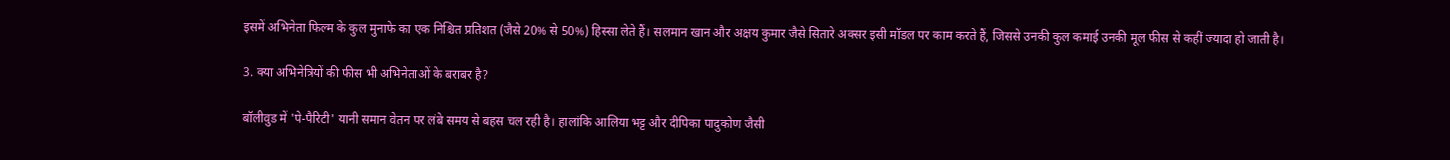इसमें अभिनेता फिल्म के कुल मुनाफे का एक निश्चित प्रतिशत (जैसे 20% से 50%) हिस्सा लेते हैं। सलमान खान और अक्षय कुमार जैसे सितारे अक्सर इसी मॉडल पर काम करते हैं, जिससे उनकी कुल कमाई उनकी मूल फीस से कहीं ज्यादा हो जाती है।

3. क्या अभिनेत्रियों की फीस भी अभिनेताओं के बराबर है?

बॉलीवुड में 'पे-पैरिटी' यानी समान वेतन पर लंबे समय से बहस चल रही है। हालांकि आलिया भट्ट और दीपिका पादुकोण जैसी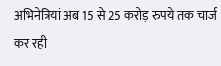अभिनेत्रियां अब 15 से 25 करोड़ रुपये तक चार्ज कर रही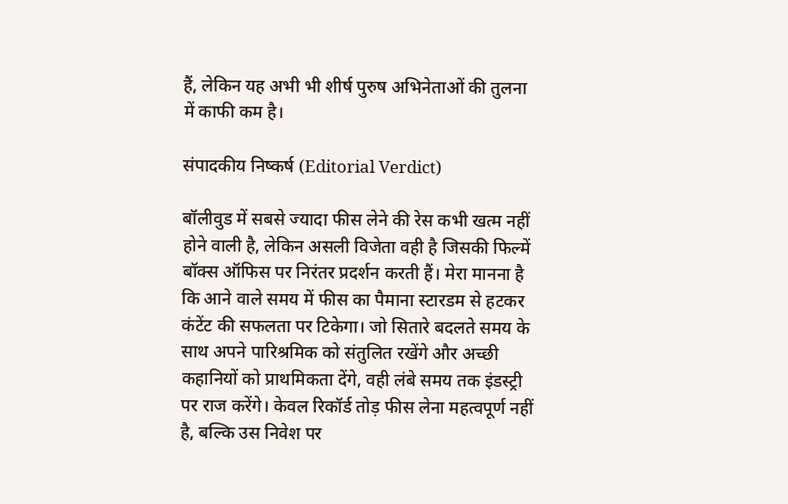हैं, लेकिन यह अभी भी शीर्ष पुरुष अभिनेताओं की तुलना में काफी कम है।

संपादकीय निष्कर्ष (Editorial Verdict)

बॉलीवुड में सबसे ज्यादा फीस लेने की रेस कभी खत्म नहीं होने वाली है, लेकिन असली विजेता वही है जिसकी फिल्में बॉक्स ऑफिस पर निरंतर प्रदर्शन करती हैं। मेरा मानना है कि आने वाले समय में फीस का पैमाना स्टारडम से हटकर कंटेंट की सफलता पर टिकेगा। जो सितारे बदलते समय के साथ अपने पारिश्रमिक को संतुलित रखेंगे और अच्छी कहानियों को प्राथमिकता देंगे, वही लंबे समय तक इंडस्ट्री पर राज करेंगे। केवल रिकॉर्ड तोड़ फीस लेना महत्वपूर्ण नहीं है, बल्कि उस निवेश पर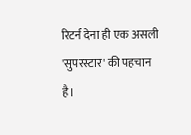रिटर्न देना ही एक असली 'सुपरस्टार' की पहचान है।